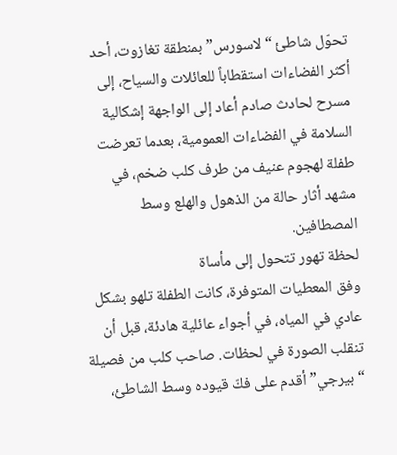تحوّل شاطئ “لاسورس” بمنطقة تغازوت، أحد أكثر الفضاءات استقطاباً للعائلات والسياح، إلى مسرح لحادث صادم أعاد إلى الواجهة إشكالية السلامة في الفضاءات العمومية، بعدما تعرضت طفلة لهجوم عنيف من طرف كلب ضخم، في مشهد أثار حالة من الذهول والهلع وسط المصطافين.
لحظة تهور تتحول إلى مأساة
وفق المعطيات المتوفرة، كانت الطفلة تلهو بشكل عادي في المياه، في أجواء عائلية هادئة، قبل أن تنقلب الصورة في لحظات. صاحب كلب من فصيلة “بيرجي” أقدم على فكّ قيوده وسط الشاطئ،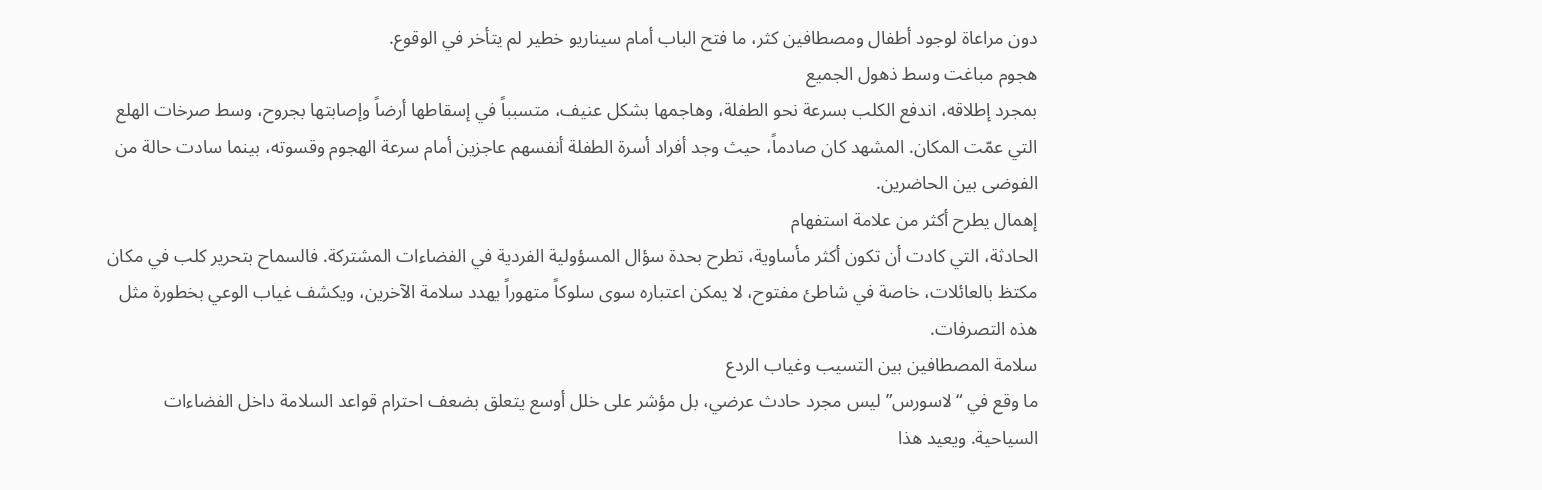دون مراعاة لوجود أطفال ومصطافين كثر، ما فتح الباب أمام سيناريو خطير لم يتأخر في الوقوع.
هجوم مباغت وسط ذهول الجميع
بمجرد إطلاقه، اندفع الكلب بسرعة نحو الطفلة، وهاجمها بشكل عنيف، متسبباً في إسقاطها أرضاً وإصابتها بجروح، وسط صرخات الهلع التي عمّت المكان. المشهد كان صادماً، حيث وجد أفراد أسرة الطفلة أنفسهم عاجزين أمام سرعة الهجوم وقسوته، بينما سادت حالة من الفوضى بين الحاضرين.
إهمال يطرح أكثر من علامة استفهام
الحادثة، التي كادت أن تكون أكثر مأساوية، تطرح بحدة سؤال المسؤولية الفردية في الفضاءات المشتركة. فالسماح بتحرير كلب في مكان مكتظ بالعائلات، خاصة في شاطئ مفتوح، لا يمكن اعتباره سوى سلوكاً متهوراً يهدد سلامة الآخرين، ويكشف غياب الوعي بخطورة مثل هذه التصرفات.
سلامة المصطافين بين التسيب وغياب الردع
ما وقع في “لاسورس” ليس مجرد حادث عرضي، بل مؤشر على خلل أوسع يتعلق بضعف احترام قواعد السلامة داخل الفضاءات السياحية. ويعيد هذا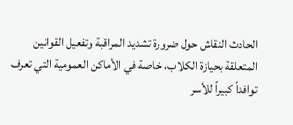الحادث النقاش حول ضرورة تشديد المراقبة وتفعيل القوانين المتعلقة بحيازة الكلاب، خاصة في الأماكن العمومية التي تعرف توافداً كبيراً للأسر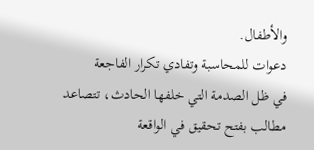والأطفال.
دعوات للمحاسبة وتفادي تكرار الفاجعة
في ظل الصدمة التي خلفها الحادث، تتصاعد مطالب بفتح تحقيق في الواقعة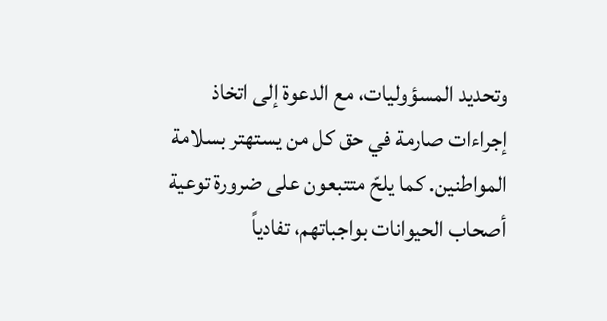وتحديد المسؤوليات، مع الدعوة إلى اتخاذ إجراءات صارمة في حق كل من يستهتر بسلامة المواطنين. كما يلحّ متتبعون على ضرورة توعية أصحاب الحيوانات بواجباتهم، تفادياً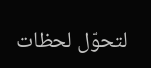لتحوّل لحظات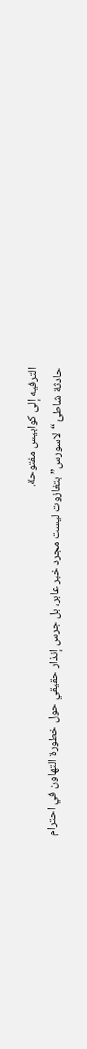الترفيه إلى كوابيس مفتوحة.
حادثة شاطئ “لاسورس” بتغازوت ليست مجرد خبر عابر، بل جرس إنذار حقيقي حول خطورة التهاون في احترام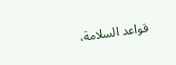قواعد السلامة،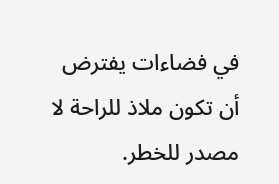في فضاءات يفترض أن تكون ملاذ للراحة لا مصدر للخطر.